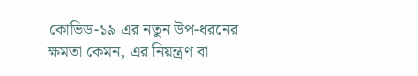কোভিড-১৯ এর নতুন উপ-ধরনের ক্ষমতা কেমন, এর নিয়ন্ত্রণ বা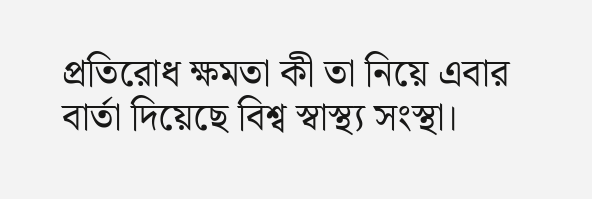প্রতিরোধ ক্ষমতা কী তা নিয়ে এবার বার্তা দিয়েছে বিশ্ব স্বাস্থ্য সংস্থা।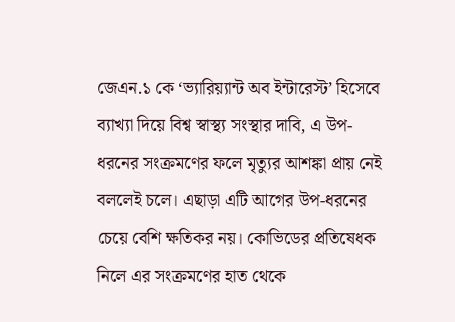জেএন.১ কে ‘ভ্যারিয়্যান্ট অব ইন্টারেস্ট’ হিসেবে ব্যাখ্যা দিয়ে বিশ্ব স্বাস্থ্য সংস্থার দাবি, এ উপ-ধরনের সংক্রমণের ফলে মৃত্যুর আশঙ্কা প্রায় নেই বললেই চলে। এছাড়া এটি আগের উপ-ধরনের চেয়ে বেশি ক্ষতিকর নয়। কোভিডের প্রতিষেধক নিলে এর সংক্রমণের হাত থেকে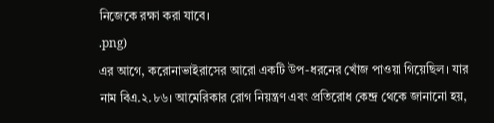নিজেকে রক্ষা করা যাবে।
.png)
এর আগে, করোনাভাইরাসের আরো একটি উপ-ধরনের খোঁজ পাওয়া গিয়েছিল। যার নাম বিএ.২.৮৬। আমেরিকার রোগ নিয়ন্ত্রণ এবং প্রতিরোধ কেন্দ্র থেকে জানানো হয়,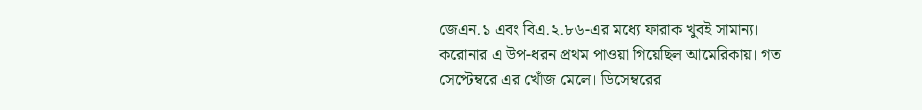জেএন.১ এবং বিএ.২.৮৬-এর মধ্যে ফারাক খুবই সামান্য।
করোনার এ উপ-ধরন প্রথম পাওয়া গিয়েছিল আমেরিকায়। গত সেপ্টেম্বরে এর খোঁজ মেলে। ডিসেম্বরের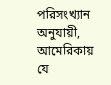পরিসংখ্যান অনুযায়ী, আমেরিকায় যে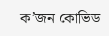ক’জন কোভিড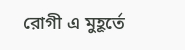রোগী এ মুহূর্তে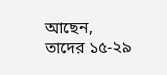আছেন, তাদের ১৫-২৯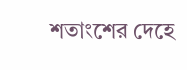শতাংশের দেহে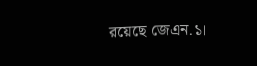রয়েছে জেএন.১।